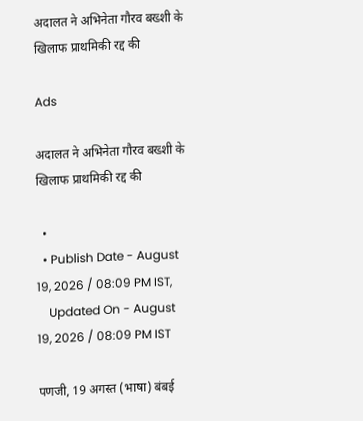अदालत ने अभिनेता गौरव बख्शी के खिलाफ प्राथमिकी रद्द की

Ads

अदालत ने अभिनेता गौरव बख्शी के खिलाफ प्राथमिकी रद्द की

  •
  • Publish Date - August 19, 2026 / 08:09 PM IST,
    Updated On - August 19, 2026 / 08:09 PM IST

पणजी, 19 अगस्त (भाषा) बंबई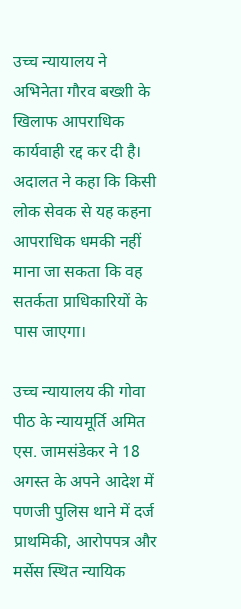उच्च न्यायालय ने अभिनेता गौरव बख्शी के खिलाफ आपराधिक कार्यवाही रद्द कर दी है। अदालत ने कहा कि किसी लोक सेवक से यह कहना आपराधिक धमकी नहीं माना जा सकता कि वह सतर्कता प्राधिकारियों के पास जाएगा।

उच्च न्यायालय की गोवा पीठ के न्यायमूर्ति अमित एस. जामसंडेकर ने 18 अगस्त के अपने आदेश में पणजी पुलिस थाने में दर्ज प्राथमिकी, आरोपपत्र और मर्सेस स्थित न्यायिक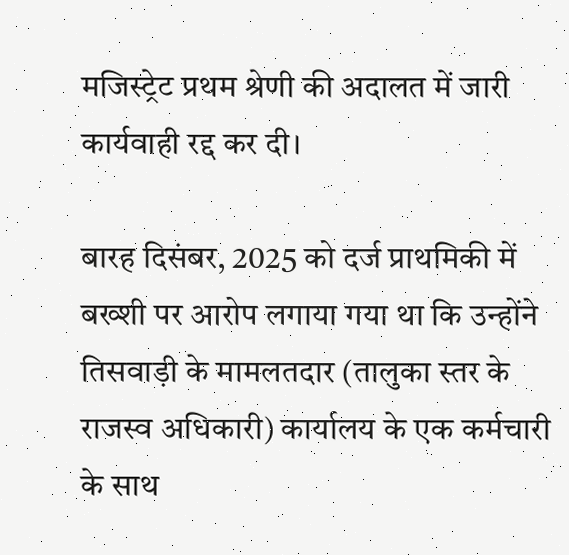मजिस्ट्रेट प्रथम श्रेणी की अदालत में जारी कार्यवाही रद्द कर दी।

बारह दिसंबर, 2025 को दर्ज प्राथमिकी में बख्शी पर आरोप लगाया गया था कि उन्होंने तिसवाड़ी के मामलतदार (तालुका स्तर के राजस्व अधिकारी) कार्यालय के एक कर्मचारी के साथ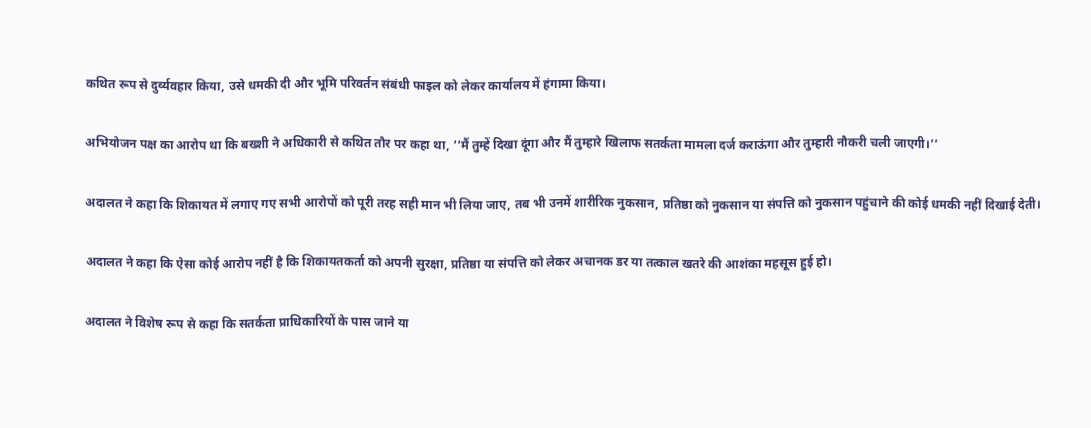कथित रूप से दुर्व्यवहार किया, उसे धमकी दी और भूमि परिवर्तन संबंधी फाइल को लेकर कार्यालय में हंगामा किया।

अभियोजन पक्ष का आरोप था कि बख्शी ने अधिकारी से कथित तौर पर कहा था, ‘‘मैं तुम्हें दिखा दूंगा और मैं तुम्हारे खिलाफ सतर्कता मामला दर्ज कराऊंगा और तुम्हारी नौकरी चली जाएगी।’’

अदालत ने कहा कि शिकायत में लगाए गए सभी आरोपों को पूरी तरह सही मान भी लिया जाए, तब भी उनमें शारीरिक नुकसान, प्रतिष्ठा को नुकसान या संपत्ति को नुकसान पहुंचाने की कोई धमकी नहीं दिखाई देती।

अदालत ने कहा कि ऐसा कोई आरोप नहीं है कि शिकायतकर्ता को अपनी सुरक्षा, प्रतिष्ठा या संपत्ति को लेकर अचानक डर या तत्काल खतरे की आशंका महसूस हुई हो।

अदालत ने विशेष रूप से कहा कि सतर्कता प्राधिकारियों के पास जाने या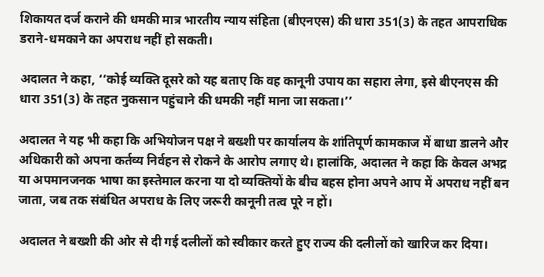शिकायत दर्ज कराने की धमकी मात्र भारतीय न्याय संहिता (बीएनएस) की धारा 351(3) के तहत आपराधिक डराने-धमकाने का अपराध नहीं हो सकती।

अदालत ने कहा, ‘‘कोई व्यक्ति दूसरे को यह बताए कि वह कानूनी उपाय का सहारा लेगा, इसे बीएनएस की धारा 351(3) के तहत नुकसान पहुंचाने की धमकी नहीं माना जा सकता।’’

अदालत ने यह भी कहा कि अभियोजन पक्ष ने बख्शी पर कार्यालय के शांतिपूर्ण कामकाज में बाधा डालने और अधिकारी को अपना कर्तव्य निर्वहन से रोकने के आरोप लगाए थे। हालांकि, अदालत ने कहा कि केवल अभद्र या अपमानजनक भाषा का इस्तेमाल करना या दो व्यक्तियों के बीच बहस होना अपने आप में अपराध नहीं बन जाता, जब तक संबंधित अपराध के लिए जरूरी कानूनी तत्व पूरे न हों।

अदालत ने बख्शी की ओर से दी गई दलीलों को स्वीकार करते हुए राज्य की दलीलों को खारिज कर दिया।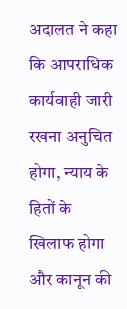अदालत ने कहा कि आपराधिक कार्यवाही जारी रखना अनुचित होगा, न्याय के हितों के खिलाफ होगा और कानून की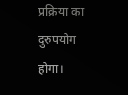प्रक्रिया का दुरुपयोग होगा।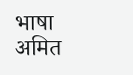भाषा अमित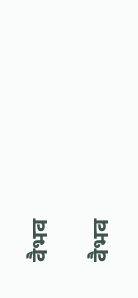वैभव

वैभव